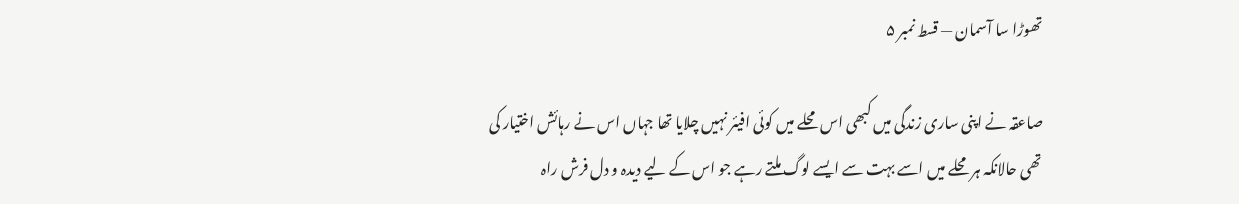تھوڑا سا آسمان — قسط نمبر ۵

صاعقہ نے اپنی ساری زندگی میں کبھی اس محلے میں کوئی افیئر نہیں چلایا تھا جہاں اس نے رہائش اختیار کی تھی حالانکہ ہر محلے میں اسے بہت سے ایسے لوگ ملتے رہے جو اس کے لیے دیدہ و دل فرش راہ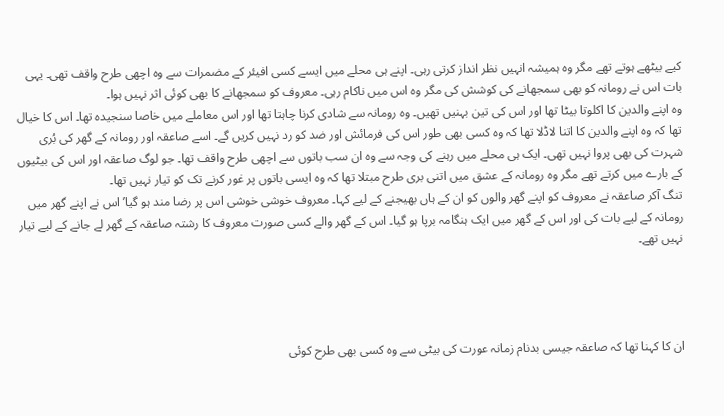کیے بیٹھے ہوتے تھے مگر وہ ہمیشہ انہیں نظر انداز کرتی رہی۔ اپنے ہی محلے میں ایسے کسی افیئر کے مضمرات سے وہ اچھی طرح واقف تھی۔ یہی بات اس نے رومانہ کو بھی سمجھانے کی کوشش کی مگر وہ اس میں ناکام رہی۔ معروف کو سمجھانے کا بھی کوئی اثر نہیں ہوا۔
وہ اپنے والدین کا اکلوتا بیٹا تھا اور اس کی تین بہنیں تھیں۔ وہ رومانہ سے شادی کرنا چاہتا تھا اور اس معاملے میں خاصا سنجیدہ تھا۔ اس کا خیال تھا کہ وہ اپنے والدین کا اتنا لاڈلا تھا کہ وہ کسی بھی طور اس کی فرمائش اور ضد کو رد نہیں کریں گے۔ اسے صاعقہ اور رومانہ کے گھر کی بُری شہرت کی بھی پروا نہیں تھی۔ ایک ہی محلے میں رہنے کی وجہ سے وہ ان سب باتوں سے اچھی طرح واقف تھا۔ جو لوگ صاعقہ اور اس کی بیٹیوں کے بارے میں کرتے تھے مگر وہ رومانہ کے عشق میں اتنی بری طرح مبتلا تھا کہ وہ ایسی باتوں پر غور کرنے تک کو تیار نہیں تھا۔
تنگ آکر صاعقہ نے معروف کو اپنے گھر والوں کو ان کے ہاں بھیجنے کے لیے کہا۔ معروف خوشی خوشی اس پر رضا مند ہو گیا’ اس نے اپنے گھر میں رومانہ کے لیے بات کی اور اس کے گھر میں ایک ہنگامہ برپا ہو گیا۔ اس کے گھر والے کسی صورت معروف کا رشتہ صاعقہ کے گھر لے جانے کے لیے تیار نہیں تھے۔




ان کا کہنا تھا کہ صاعقہ جیسی بدنام زمانہ عورت کی بیٹی سے وہ کسی بھی طرح کوئی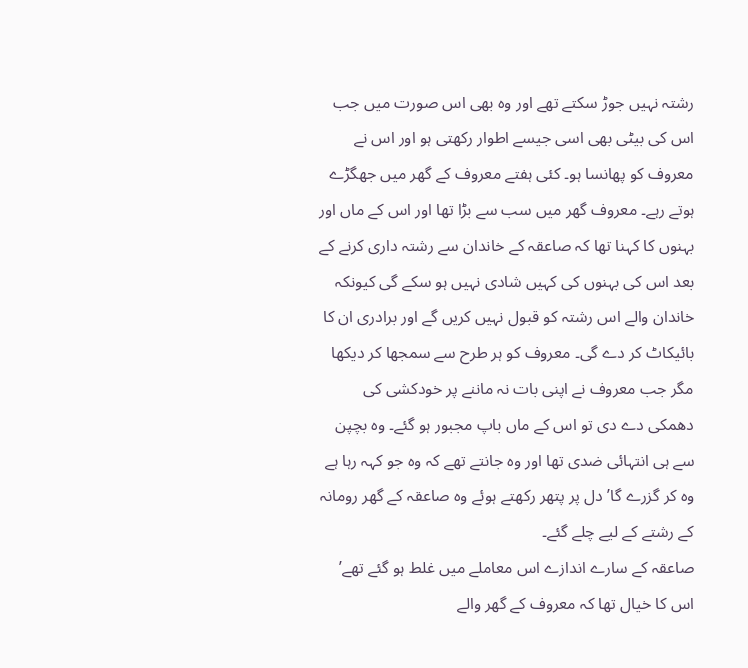رشتہ نہیں جوڑ سکتے تھے اور وہ بھی اس صورت میں جب اس کی بیٹی بھی اسی جیسے اطوار رکھتی ہو اور اس نے معروف کو پھانسا ہو۔ کئی ہفتے معروف کے گھر میں جھگڑے ہوتے رہے۔ معروف گھر میں سب سے بڑا تھا اور اس کے ماں اور بہنوں کا کہنا تھا کہ صاعقہ کے خاندان سے رشتہ داری کرنے کے بعد اس کی بہنوں کی کہیں شادی نہیں ہو سکے گی کیونکہ خاندان والے اس رشتہ کو قبول نہیں کریں گے اور برادری ان کا بائیکاٹ کر دے گی۔ معروف کو ہر طرح سے سمجھا کر دیکھا مگر جب معروف نے اپنی بات نہ ماننے پر خودکشی کی دھمکی دے دی تو اس کے ماں باپ مجبور ہو گئے۔ وہ بچپن سے ہی انتہائی ضدی تھا اور وہ جانتے تھے کہ وہ جو کہہ رہا ہے وہ کر گزرے گا’ دل پر پتھر رکھتے ہوئے وہ صاعقہ کے گھر رومانہ کے رشتے کے لیے چلے گئے۔
صاعقہ کے سارے اندازے اس معاملے میں غلط ہو گئے تھے’ اس کا خیال تھا کہ معروف کے گھر والے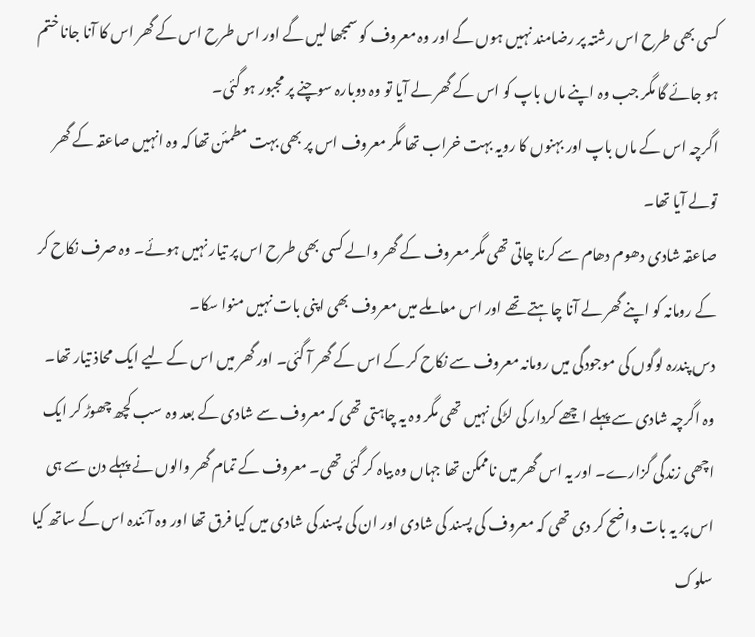کسی بھی طرح اس رشتہ پر رضامند نہیں ہوں گے اور وہ معروف کو سمجھا لیں گے اور اس طرح اس کے گھر اس کا آنا جانا ختم ہو جائے گا مگر جب وہ اپنے ماں باپ کو اس کے گھر لے آیا تو وہ دوبارہ سوچنے پر مجبور ہو گئی۔
اگرچہ اس کے ماں باپ اور بہنوں کا رویہ بہت خراب تھا مگر معروف اس پر بھی بہت مطمئن تھا کہ وہ انہیں صاعقہ کے گھر تولے آیا تھا۔
صاعقہ شادی دھوم دھام سے کرنا چاتی تھی مگر معروف کے گھر والے کسی بھی طرح اس پر تیار نہیں ہوئے۔ وہ صرف نکاح کر کے رومانہ کو اپنے گھر لے آنا چاہتے تھے اور اس معاملے میں معروف بھی اپنی بات نہیں منوا سکا۔
دس پندرہ لوگوں کی موجودگی میں رومانہ معروف سے نکاح کر کے اس کے گھر آ گئی۔ اور گھر میں اس کے لیے ایک محاذ تیار تھا۔ وہ اگرچہ شادی سے پہلے اچھے کردار کی لڑکی نہیں تھی مگر وہ یہ چاہتی تھی کہ معروف سے شادی کے بعد وہ سب کچھ چھوڑ کر ایک اچھی زندگی گزارے۔ اور یہ اس گھر میں ناممکن تھا جہاں وہ بیاہ کر گئی تھی۔ معروف کے تمام گھر والوں نے پہلے دن سے ہی اس پر یہ بات واضح کر دی تھی کہ معروف کی پسند کی شادی اور ان کی پسند کی شادی میں کیا فرق تھا اور وہ آئندہ اس کے ساتھ کیا سلوک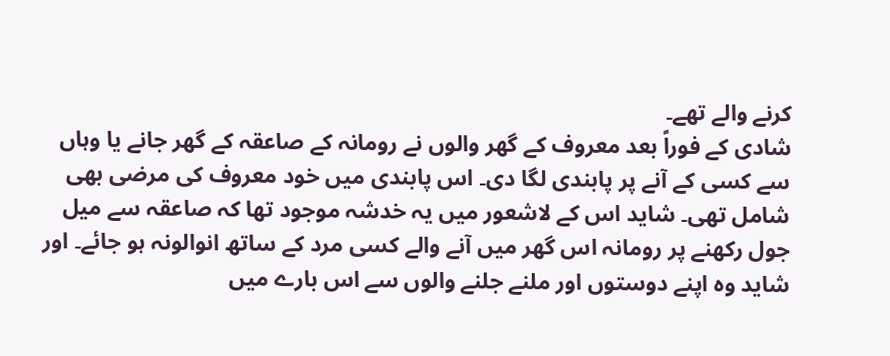کرنے والے تھے۔
شادی کے فوراً بعد معروف کے گھر والوں نے رومانہ کے صاعقہ کے گھر جانے یا وہاں سے کسی کے آنے پر پابندی لگا دی۔ اس پابندی میں خود معروف کی مرضی بھی شامل تھی۔ شاید اس کے لاشعور میں یہ خدشہ موجود تھا کہ صاعقہ سے میل جول رکھنے پر رومانہ اس گھر میں آنے والے کسی مرد کے ساتھ انوالونہ ہو جائے۔ اور شاید وہ اپنے دوستوں اور ملنے جلنے والوں سے اس بارے میں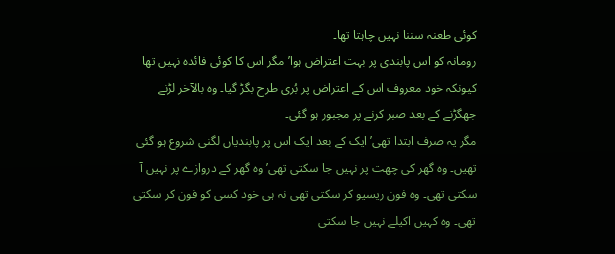کوئی طعنہ سننا نہیں چاہتا تھا۔
رومانہ کو اس پابندی پر بہت اعتراض ہوا’ مگر اس کا کوئی فائدہ نہیں تھا کیونکہ خود معروف اس کے اعتراض پر بُری طرح بگڑ گیا۔ وہ بالآخر لڑنے جھگڑنے کے بعد صبر کرنے پر مجبور ہو گئی۔
مگر یہ صرف ابتدا تھی’ ایک کے بعد ایک اس پر پابندیاں لگنی شروع ہو گئی تھیں۔ وہ گھر کی چھت پر نہیں جا سکتی تھی’ وہ گھر کے دروازے پر نہیں آ سکتی تھی۔ وہ فون ریسیو کر سکتی تھی نہ ہی خود کسی کو فون کر سکتی تھی۔ وہ کہیں اکیلے نہیں جا سکتی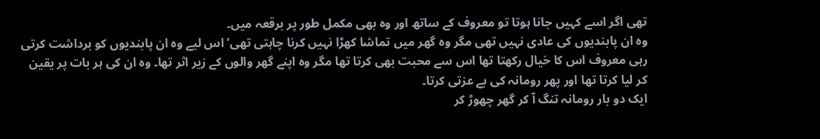تھی اگر اسے کہیں جانا ہوتا تو معروف کے ساتھ اور وہ بھی مکمل طور پر برقعہ میں۔
وہ ان پابندیوں کی عادی نہیں تھی مگر وہ گھر میں تماشا کھڑا نہیں کرنا چاہتی تھی’ اس لیے وہ ان پابندیوں کو برداشت کرتی رہی معروف اس کا خیال رکھتا تھا اس سے محبت بھی کرتا تھا مگر وہ اپنے گھر والوں کے زیر اثر تھا۔ وہ ان کی ہر بات پر یقین کر لیا کرتا تھا اور پھر رومانہ کی بے عزتی کرتا۔
ایک دو بار رومانہ تنگ آ کر گھر چھوڑ کر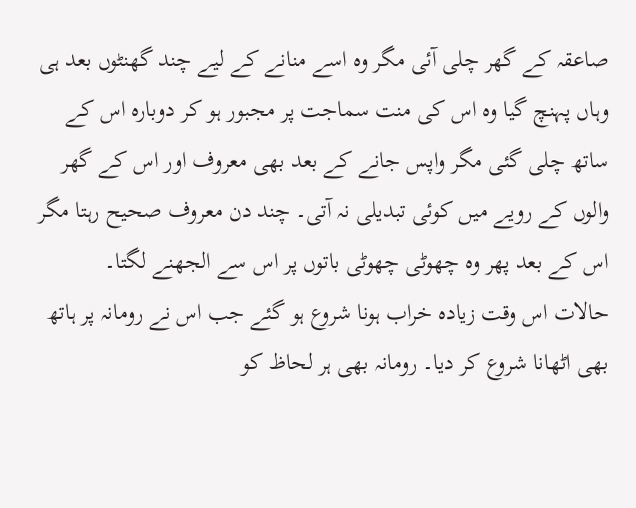صاعقہ کے گھر چلی آئی مگر وہ اسے منانے کے لیے چند گھنٹوں بعد ہی وہاں پہنچ گیا وہ اس کی منت سماجت پر مجبور ہو کر دوبارہ اس کے ساتھ چلی گئی مگر واپس جانے کے بعد بھی معروف اور اس کے گھر والوں کے رویے میں کوئی تبدیلی نہ آتی۔ چند دن معروف صحیح رہتا مگر اس کے بعد پھر وہ چھوٹی چھوٹی باتوں پر اس سے الجھنے لگتا۔
حالات اس وقت زیادہ خراب ہونا شروع ہو گئے جب اس نے رومانہ پر ہاتھ بھی اٹھانا شروع کر دیا۔ رومانہ بھی ہر لحاظ کو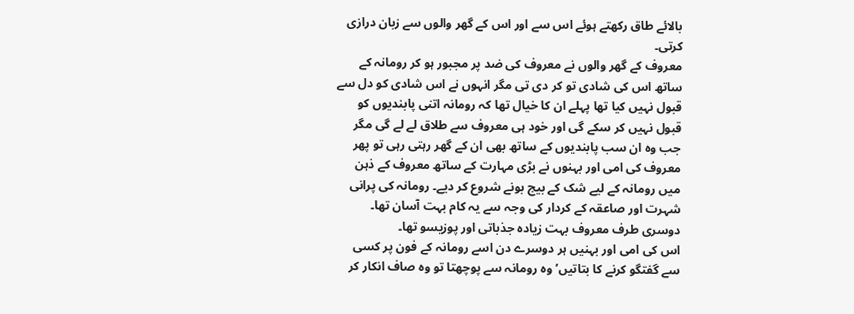بالائے طاق رکھتے ہوئے اس سے اور اس کے گھر والوں سے زبان درازی کرتی۔
معروف کے گھر والوں نے معروف کی ضد پر مجبور ہو کر رومانہ کے ساتھ اس کی شادی تو کر دی تی مگر انہوں نے اس شادی کو دل سے قبول نہیں کیا تھا پہلے ان کا خیال تھا کہ رومانہ اتنی پابندیوں کو قبول نہیں کر سکے گی اور خود ہی معروف سے طلاق لے لے گی مگر جب وہ ان سب پابندیوں کے ساتھ بھی ان کے گھر رہتی رہی تو پھر معروف کی امی اور بہنوں نے بڑی مہارت کے ساتھ معروف کے ذہن میں رومانہ کے لیے شک کے بیج بونے شروع کر دیے۔ رومانہ کی پرانی شہرت اور صاعقہ کے کردار کی وجہ سے یہ کام بہت آسان تھا۔ دوسری طرف معروف بہت زیادہ جذباتی اور پوزیسو تھا۔
اس کی امی اور بہنیں ہر دوسرے دن اسے رومانہ کے فون پر کسی سے گفتگو کرنے کا بتاتیں’ وہ رومانہ سے پوچھتا تو وہ صاف انکار کر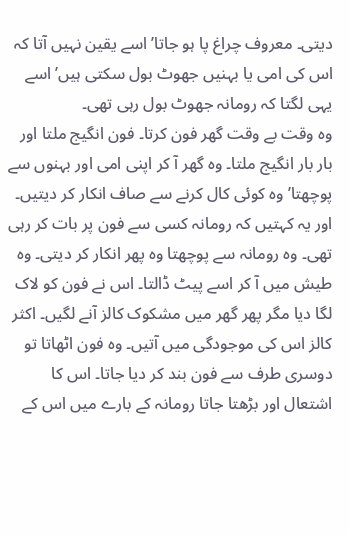دیتی۔ معروف چراغ پا ہو جاتا’ اسے یقین نہیں آتا کہ اس کی امی یا بہنیں جھوٹ بول سکتی ہیں’ اسے یہی لگتا کہ رومانہ جھوٹ بول رہی تھی۔
وہ وقت بے وقت گھر فون کرتا۔ فون انگیج ملتا اور بار بار انگیج ملتا۔ وہ گھر آ کر اپنی امی اور بہنوں سے پوچھتا’ وہ کوئی کال کرنے سے صاف انکار کر دیتیں۔ اور یہ کہتیں کہ رومانہ کسی سے فون پر بات کر رہی تھی۔ وہ رومانہ سے پوچھتا وہ پھر انکار کر دیتی۔ وہ طیش میں آ کر اسے پیٹ ڈالتا۔ اس نے فون کو لاک لگا دیا مگر پھر گھر میں مشکوک کالز آنے لگیں۔ اکثر کالز اس کی موجودگی میں آتیں۔ وہ فون اٹھاتا تو دوسری طرف سے فون بند کر دیا جاتا۔ اس کا اشتعال اور بڑھتا جاتا رومانہ کے بارے میں اس کے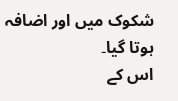شکوک میں اور اضافہ ہوتا گیا۔
اس کے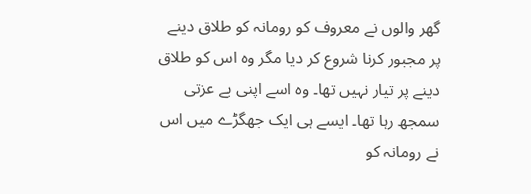گھر والوں نے معروف کو رومانہ کو طلاق دینے پر مجبور کرنا شروع کر دیا مگر وہ اس کو طلاق دینے پر تیار نہیں تھا۔ وہ اسے اپنی بے عزتی سمجھ رہا تھا۔ ایسے ہی ایک جھگڑے میں اس نے رومانہ کو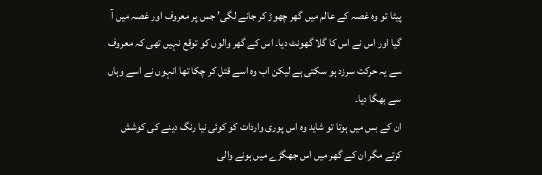پیٹا تو وہ غصہ کے عالم میں گھر چھوڑ کر جانے لگی’ جس پر معروف اور غصہ میں آ گیا اور اس نے اس کا گلا گھونٹ دیا۔ اس کے گھر والوں کو توقع نہیں تھی کہ معروف سے یہ حرکت سرزد ہو سکتی ہے لیکن اب وہ اسے قتل کر چکا تھا انہوں نے اسے وہاں سے بھگا دیا۔
ان کے بس میں ہوتا تو شاید وہ اس پوری واردات کو کوئی نیا رنگ دینے کی کوشش کرتے مگر ان کے گھر میں اس جھگڑے میں ہونے والی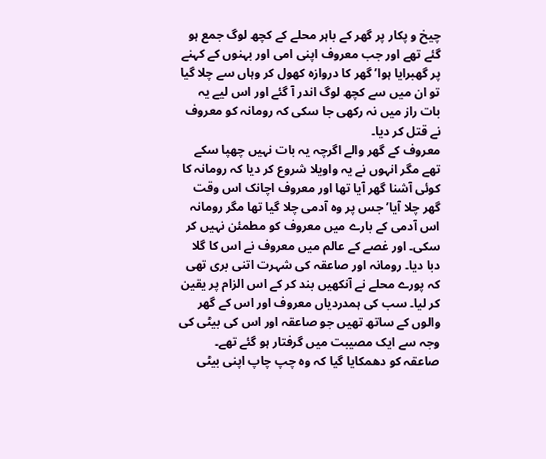چیخ و پکار پر گھر کے باہر محلے کے کچھ لوگ جمع ہو گئے تھے اور جب معروف اپنی امی اور بہنوں کے کہنے پر گھبرایا ہوا’ گھر کا دروازہ کھول کر وہاں سے چلا گیا تو ان میں سے کچھ لوگ اندر آ گئے اور اس لیے یہ بات راز میں نہ رکھی جا سکی کہ رومانہ کو معروف نے قتل کر دیا۔
معروف کے گھر والے اگرچہ یہ بات نہیں چھپا سکے تھے مگر انہوں نے یہ واویلا شروع کر دیا کہ رومانہ کا کوئی آشنا گھر آیا تھا اور معروف اچانک اس وقت گھر چلا آیا’ جس پر وہ آدمی چلا گیا تھا مگر رومانہ اس آدمی کے بارے میں معروف کو مطمئن نہیں کر سکی۔ اور غصے کے عالم میں معروف نے اس کا گلا دبا دیا۔ رومانہ اور صاعقہ کی شہرت اتنی بری تھی کہ پورے محلے نے آنکھیں بند کر کے اس الزام پر یقین کر لیا۔ سب کی ہمدردیاں معروف اور اس کے گھر والوں کے ساتھ تھیں جو صاعقہ اور اس کی بیٹی کی وجہ سے ایک مصیبت میں گرفتار ہو گئے تھے۔
صاعقہ کو دھمکایا گیا کہ وہ چپ چاپ اپنی بیٹی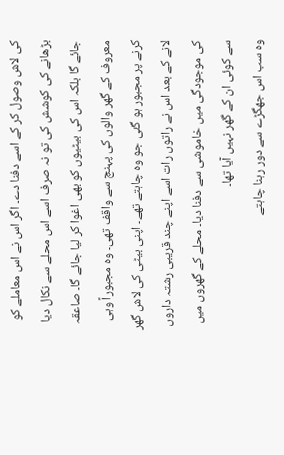کی لاش وصول کر کے اسے دفنا دے۔ اگر اس نے اس معاملے کو بڑھانے کی کوشش کی تو نہ صرف اسے اس محلے سے نکال دیا جائے گا بلکہ اس کی بیٹیوں کو بھی اغوا کر لیا جائے گا۔ صاعقہ معروف کے گھر والوں کی پہنچ سے واقف تھی۔ وہ مجبوراً وہی کرنے پر مجبور ہو گئی جو وہ چاہتے تھے۔ اپنی بیٹی کی لاش گھر لانے کے بعد اس نے راتوں رات اسے اپنے چند قریبی رشتہ داروں کی موجودگی میں خاموشی سے دفنا دیا۔ محلے کے گھروں میں سے کوئی ان کے گھر نہیں آیا تھا۔
وہ سب اس جھگڑے سے دور رہنا چاہتے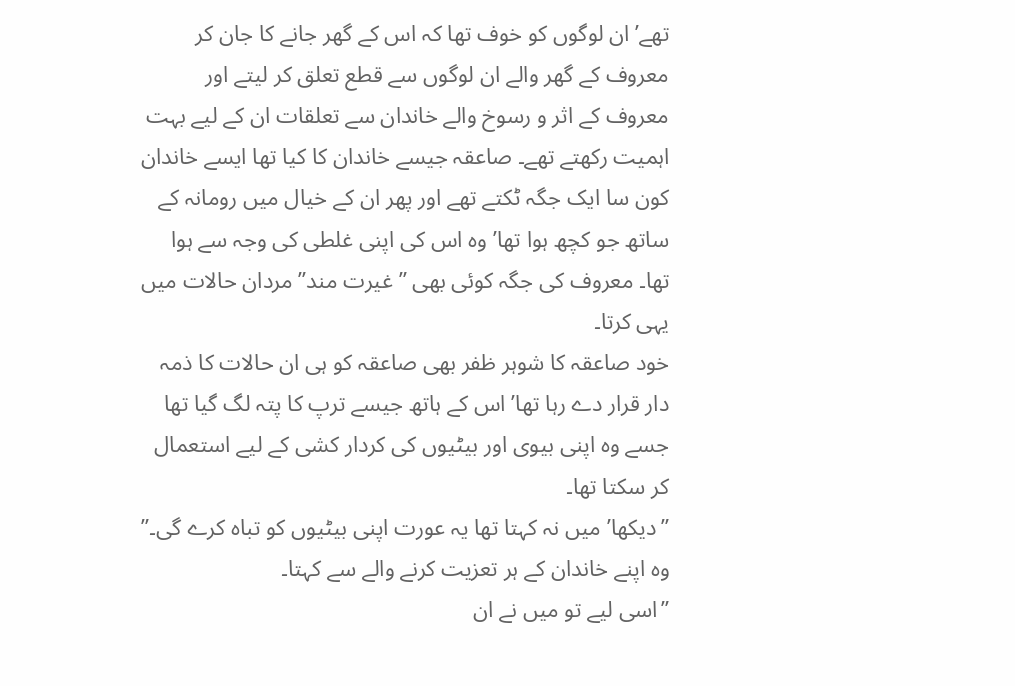تھے’ ان لوگوں کو خوف تھا کہ اس کے گھر جانے کا جان کر معروف کے گھر والے ان لوگوں سے قطع تعلق کر لیتے اور معروف کے اثر و رسوخ والے خاندان سے تعلقات ان کے لیے بہت اہمیت رکھتے تھے۔ صاعقہ جیسے خاندان کا کیا تھا ایسے خاندان کون سا ایک جگہ ٹکتے تھے اور پھر ان کے خیال میں رومانہ کے ساتھ جو کچھ ہوا تھا’ وہ اس کی اپنی غلطی کی وجہ سے ہوا تھا۔ معروف کی جگہ کوئی بھی ”غیرت مند” مردان حالات میں یہی کرتا۔
خود صاعقہ کا شوہر ظفر بھی صاعقہ کو ہی ان حالات کا ذمہ دار قرار دے رہا تھا’ اس کے ہاتھ جیسے ترپ کا پتہ لگ گیا تھا جسے وہ اپنی بیوی اور بیٹیوں کی کردار کشی کے لیے استعمال کر سکتا تھا۔
”دیکھا’ میں نہ کہتا تھا یہ عورت اپنی بیٹیوں کو تباہ کرے گی۔” وہ اپنے خاندان کے ہر تعزیت کرنے والے سے کہتا۔
”اسی لیے تو میں نے ان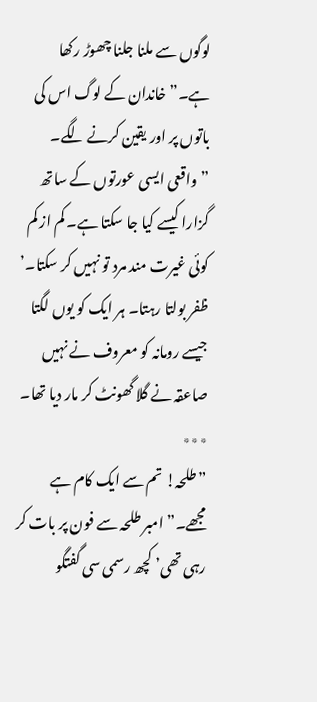لوگوں سے ملنا جلنا چھوڑ رکھا ہے۔” خاندان کے لوگ اس کی باتوں پر اور یقین کرنے لگے۔
”واقعی ایسی عورتوں کے ساتھ گزارا کیسے کیا جا سکتا ہے۔ کم از کم کوئی غیرت مند مرد تو نہیں کر سکتا۔’ ظفر بولتا رہتا۔ ہر ایک کو یوں لگتا جیسے رومانہ کو معروف نے نہیں صاعقہ نے گلا گھونٹ کر مار دیا تھا۔
٭٭٭
”طلحہ! تم سے ایک کام ہے مجھے۔” امبر طلحہ سے فون پر بات کر رہی تھی’ کچھ رسمی سی گفتگو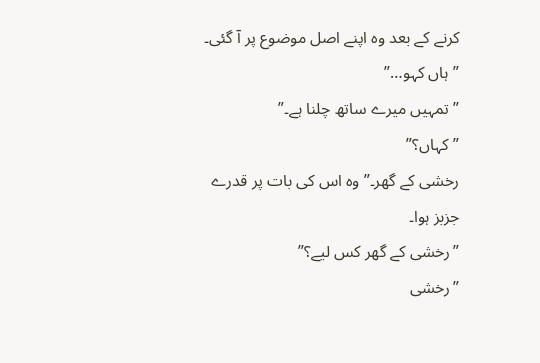کرنے کے بعد وہ اپنے اصل موضوع پر آ گئی۔
”ہاں کہو…”
”تمہیں میرے ساتھ چلنا ہے۔”
”کہاں؟”
رخشی کے گھر۔” وہ اس کی بات پر قدرے جزبز ہوا۔
”رخشی کے گھر کس لیے؟”
”رخشی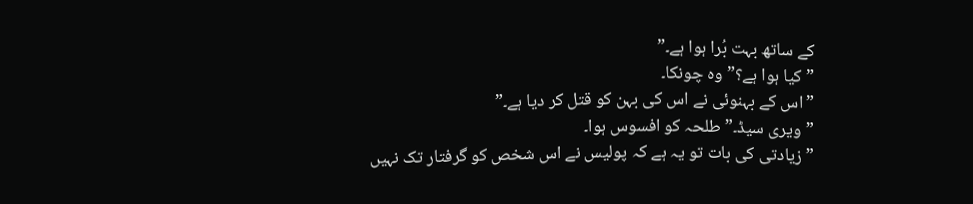کے ساتھ بہت بُرا ہوا ہے۔”
”کیا ہوا ہے؟” وہ چونکا۔
”اس کے بہنوئی نے اس کی بہن کو قتل کر دیا ہے۔”
”ویری سیڈ۔” طلحہ کو افسوس ہوا۔
”زیادتی کی بات تو یہ ہے کہ پولیس نے اس شخص کو گرفتار تک نہیں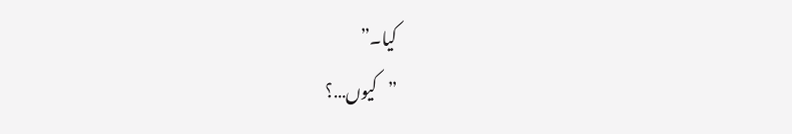کیا۔”
”کیوں…؟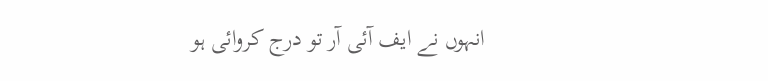انہوں نے ایف آئی آر تو درج کروائی ہو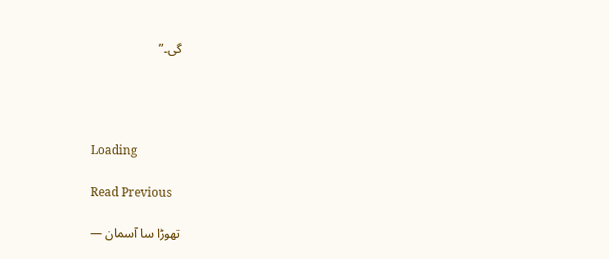گی۔”




Loading

Read Previous

تھوڑا سا آسمان —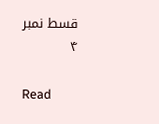قسط نمبر ۴

Read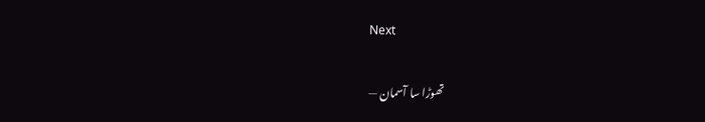Next

تھوڑا سا آسمان —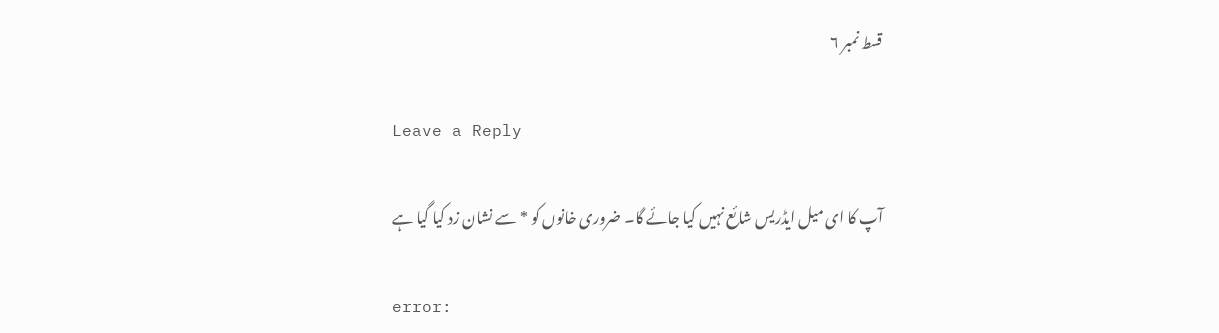قسط نمبر ۶

Leave a Reply

آپ کا ای میل ایڈریس شائع نہیں کیا جائے گا۔ ضروری خانوں کو * سے نشان زد کیا گیا ہے

error: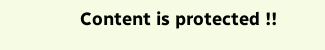Content is protected !!